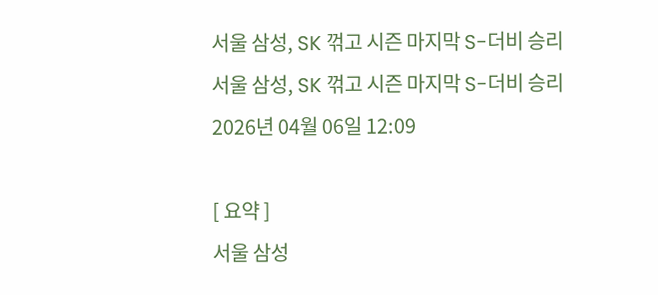서울 삼성, SK 꺾고 시즌 마지막 S-더비 승리
서울 삼성, SK 꺾고 시즌 마지막 S-더비 승리
2026년 04월 06일 12:09

[ 요약 ]
서울 삼성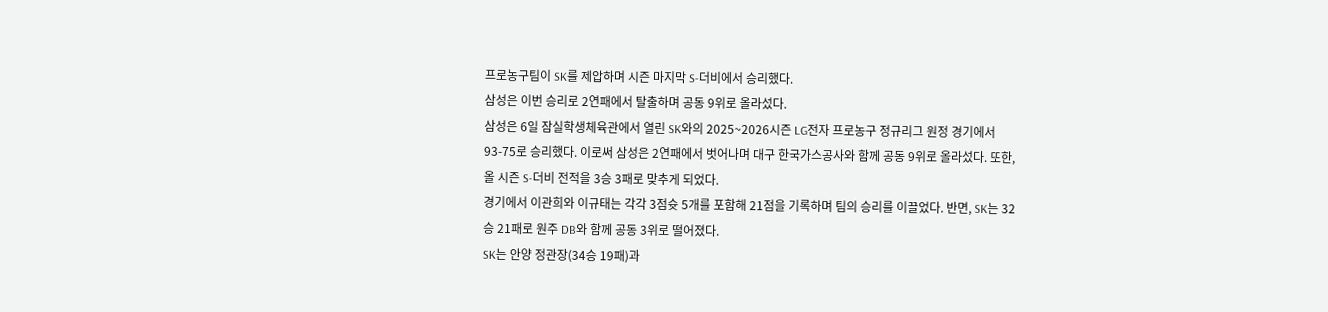프로농구팀이 SK를 제압하며 시즌 마지막 S-더비에서 승리했다.
삼성은 이번 승리로 2연패에서 탈출하며 공동 9위로 올라섰다.
삼성은 6일 잠실학생체육관에서 열린 SK와의 2025~2026시즌 LG전자 프로농구 정규리그 원정 경기에서 93-75로 승리했다. 이로써 삼성은 2연패에서 벗어나며 대구 한국가스공사와 함께 공동 9위로 올라섰다. 또한, 올 시즌 S-더비 전적을 3승 3패로 맞추게 되었다.
경기에서 이관희와 이규태는 각각 3점슛 5개를 포함해 21점을 기록하며 팀의 승리를 이끌었다. 반면, SK는 32승 21패로 원주 DB와 함께 공동 3위로 떨어졌다.
SK는 안양 정관장(34승 19패)과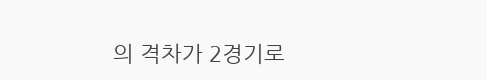의 격차가 2경기로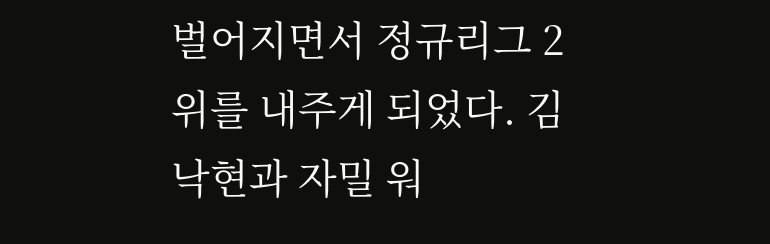벌어지면서 정규리그 2위를 내주게 되었다. 김낙현과 자밀 워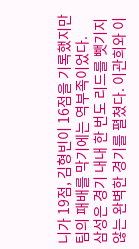니가 19점, 김형빈이 16점을 기록했지만 팀의 패배를 막기에는 역부족이었다.
삼성은 경기 내내 한 번도 리드를 뺏기지 않는 완벽한 경기를 펼쳤다. 이관희와 이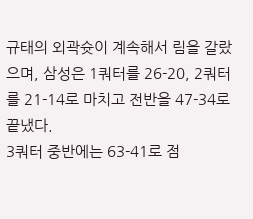규태의 외곽슛이 계속해서 림을 갈랐으며, 삼성은 1쿼터를 26-20, 2쿼터를 21-14로 마치고 전반을 47-34로 끝냈다.
3쿼터 중반에는 63-41로 점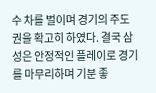수 차를 벌이며 경기의 주도권을 확고히 하였다. 결국 삼성은 안정적인 플레이로 경기를 마무리하며 기분 좋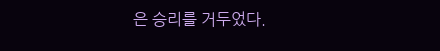은 승리를 거두었다.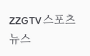ZZGTV 스포츠뉴스